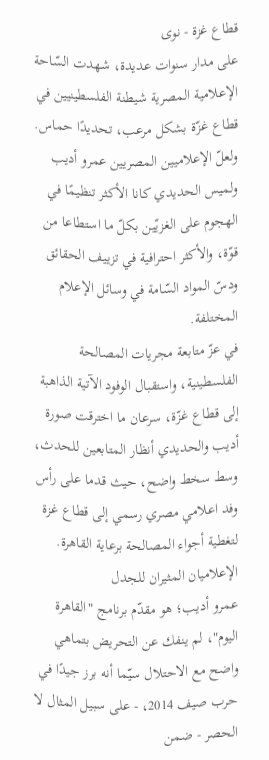قطاع غزة - نوى
على مدار سنوات عديدة، شهدت السّاحة الإعلامية المصرية شيطنة الفلسطينيين في قطاع غزّة بشكل مرعب، تحديدًا حماس. ولعلّ الإعلاميين المصريين عمرو أديب ولميس الحديدي كانا الأكثر تنظيمًا في الهجوم على الغزيّين بكلّ ما استطاعا من قوّة، والأكثر احترافية في تزييف الحقائق ودسّ المواد السّامة في وسائل الإعلام المختلفة.
في عزّ متابعة مجريات المصالحة الفلسطينية، واستقبال الوفود الآتية الذاهبة إلى قطاع غزّة، سرعان ما اخترقت صورة أديب والحديدي أنظار المتابعين للحدث، وسط سخط واضح، حيث قدما على رأس وفد اعلامي مصري رسمي إلى قطاع غزة لتغطية أجواء المصالحة برعاية القاهرة.
الإعلاميان المثيران للجدل
عمرو أديب؛ هو مقدّم برنامج "القاهرة اليوم"، لم ينفك عن التحريض بتماهي واضح مع الاحتلال سيّما أنه برز جيدًا في حرب صيف 2014، - على سبيل المثال لا الحصر - ضمن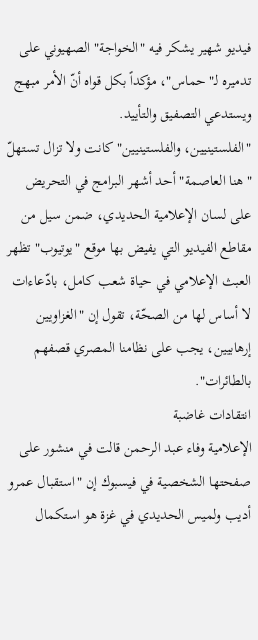فيديو شهير يشكر فيه "الخواجة" الصهيوني على تدميره لـ"حماس"، مؤكداً بكل قواه أنّ الأمر مبهج ويستدعي التصفيق والتأييد.
"الفلستينيين، والفلستينيين" كانت ولا تزال تستهلّ "هنا العاصمة" أحد أشهر البرامج في التحريض على لسان الإعلامية الحديدي، ضمن سيل من مقاطع الفيديو التي يفيض بها موقع "يوتيوب" تظهر العبث الإعلامي في حياة شعب كامل، بادّعاءات لا أساس لها من الصحّة، تقول إن "الغزاويين إرهابيين، يجب على نظامنا المصري قصفهم بالطائرات".
انتقادات غاضبة
الإعلامية وفاء عبد الرحمن قالت في منشور على صفحتها الشخصية في فيسبوك إن "استقبال عمرو أديب ولميس الحديدي في غزة هو استكمال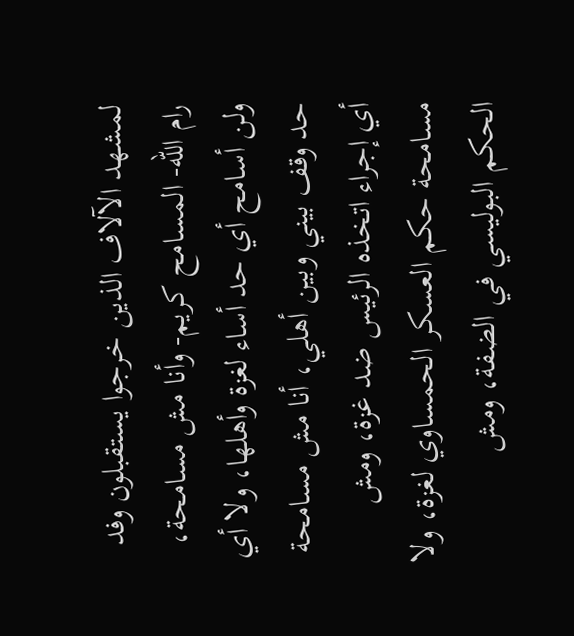لمشهد الآلاف الذين خرجوا يستقبلون وفد رام الله- المسامح كريم- وأنا مش مسامحة، ولن أسامح أي حد أساء لغزة وأهلها، ولا أي حد وقف بيني وبين أهلي، أنا مش مسامحة أي إجراء اتخذه الرئيس ضد غزة، ومش مسامحة حكم العسكر الحمساوي لغزة، ولا الحكم البوليسي في الضفة، ومش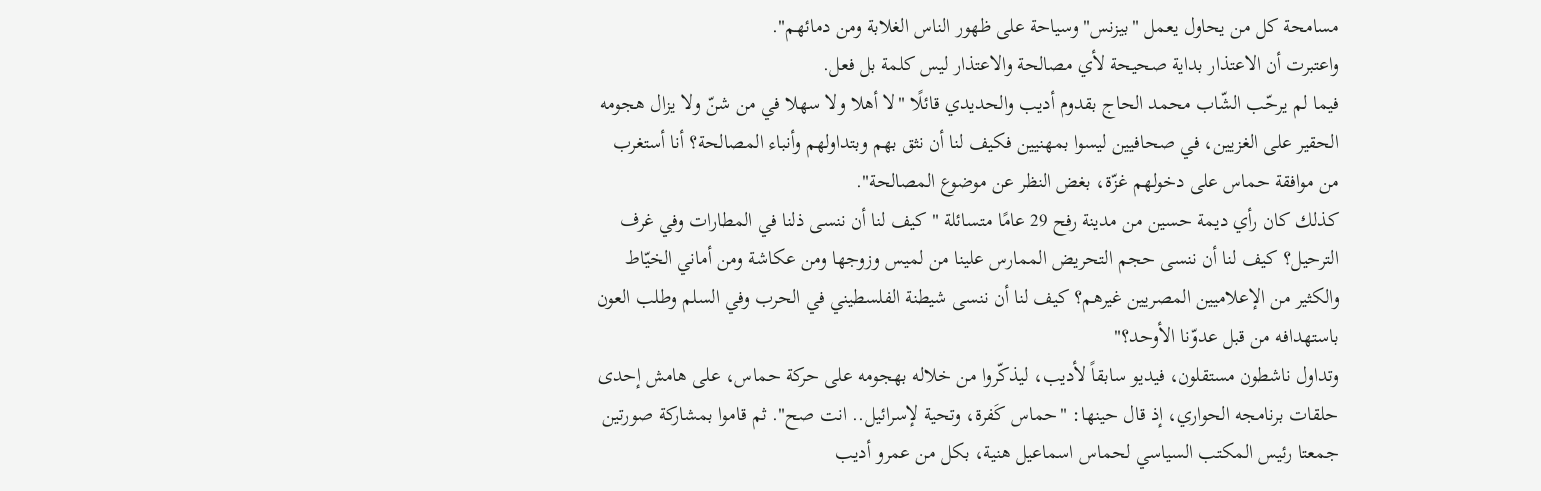مسامحة كل من يحاول يعمل "بيزنس" وسياحة على ظهور الناس الغلابة ومن دمائهم".
واعتبرت أن الاعتذار بداية صحيحة لأي مصالحة والاعتذار ليس كلمة بل فعل.
فيما لم يرحّب الشّاب محمد الحاج بقدوم أديب والحديدي قائلًا "لا أهلا ولا سهلا في من شنّ ولا يزال هجومه الحقير على الغزيين، في صحافيين ليسوا بمهنيين فكيف لنا أن نثق بهم وبتداولهم وأنباء المصالحة؟ أنا أستغرب من موافقة حماس على دخولهم غزّة، بغض النظر عن موضوع المصالحة".
كذلك كان رأي ديمة حسين من مدينة رفح 29 عامًا متسائلة "كيف لنا أن ننسى ذلنا في المطارات وفي غرف الترحيل؟ كيف لنا أن ننسى حجم التحريض الممارس علينا من لميس وزوجها ومن عكاشة ومن أماني الخيّاط والكثير من الإعلاميين المصريين غيرهم؟ كيف لنا أن ننسى شيطنة الفلسطيني في الحرب وفي السلم وطلب العون باستهدافه من قبل عدوّنا الأوحد؟"
وتداول ناشطون مستقلون، فيديو سابقاً لأديب، ليذكّروا من خلاله بهجومه على حركة حماس، على هامش إحدى حلقات برنامجه الحواري، إذ قال حينها: "حماس كَفرة، وتحية لإسرائيل.. انت صح". ثم قاموا بمشاركة صورتين جمعتا رئيس المكتب السياسي لحماس اسماعيل هنية، بكل من عمرو أديب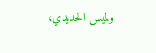ولميس الحديدي،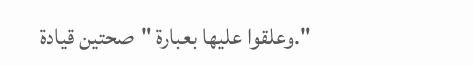".وعلقوا عليها بعبارة "صحتين قيادة